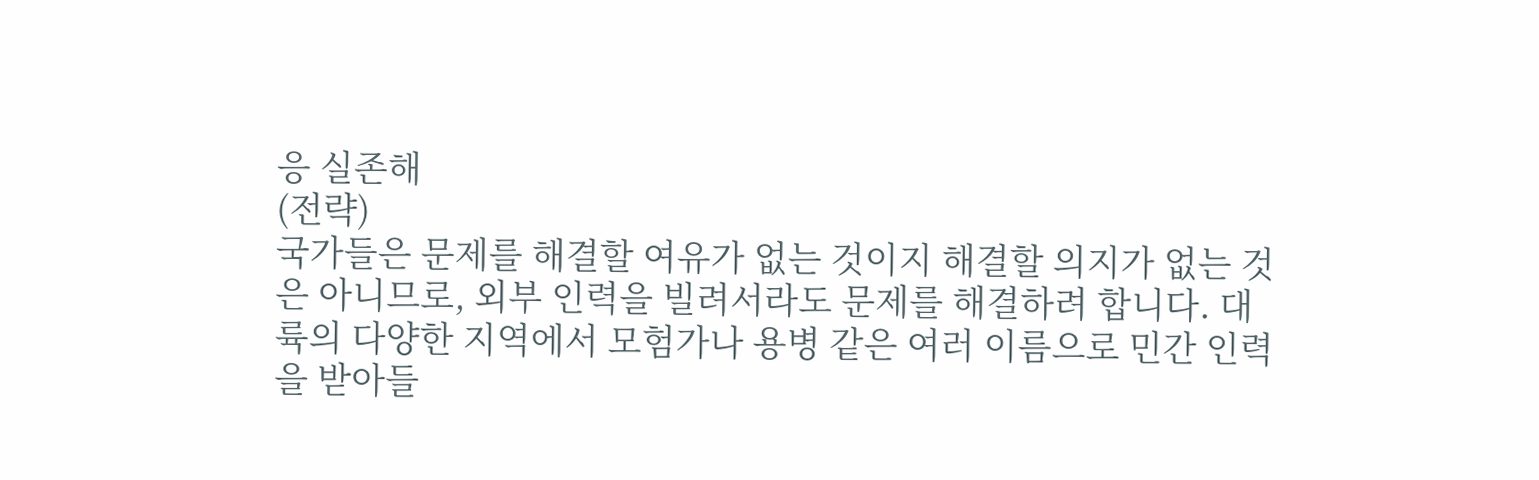응 실존해
(전략)
국가들은 문제를 해결할 여유가 없는 것이지 해결할 의지가 없는 것은 아니므로, 외부 인력을 빌려서라도 문제를 해결하려 합니다. 대륙의 다양한 지역에서 모험가나 용병 같은 여러 이름으로 민간 인력을 받아들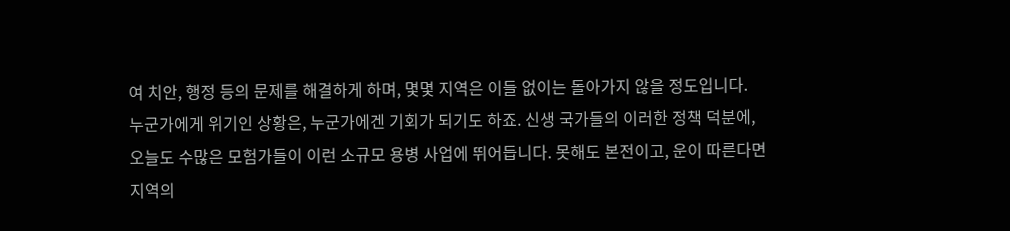여 치안, 행정 등의 문제를 해결하게 하며, 몇몇 지역은 이들 없이는 돌아가지 않을 정도입니다.
누군가에게 위기인 상황은, 누군가에겐 기회가 되기도 하죠. 신생 국가들의 이러한 정책 덕분에, 오늘도 수많은 모험가들이 이런 소규모 용병 사업에 뛰어듭니다. 못해도 본전이고, 운이 따른다면 지역의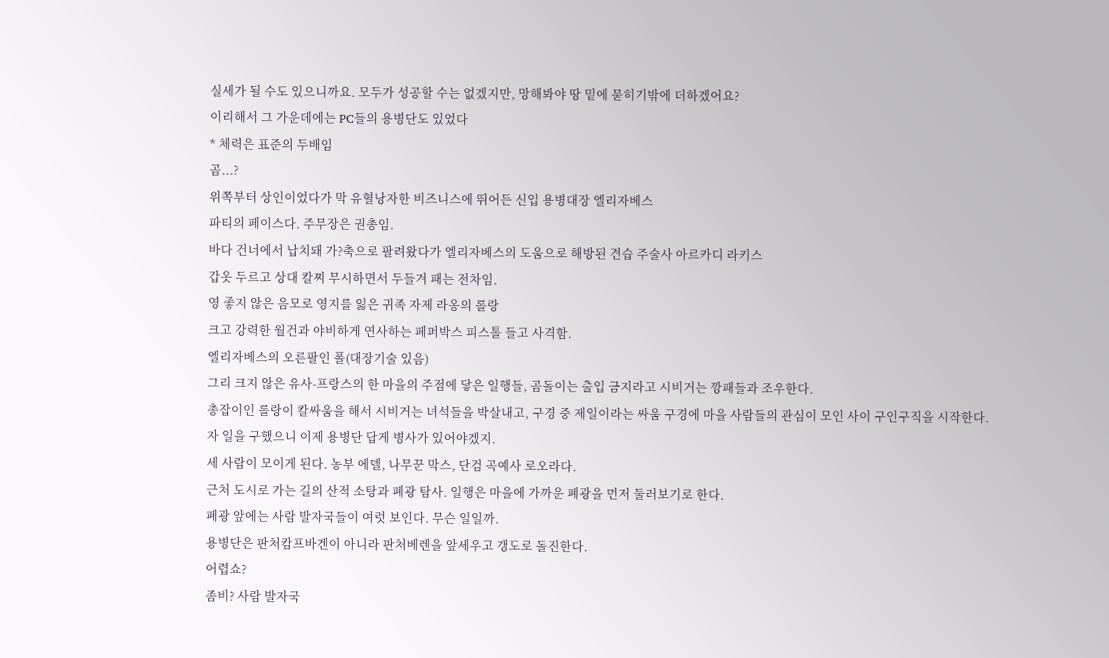실세가 될 수도 있으니까요. 모두가 성공할 수는 없겠지만, 망해봐야 땅 밑에 묻히기밖에 더하겠어요?
이리해서 그 가운데에는 PC들의 용병단도 있었다
* 체력은 표준의 두배임
곰...?
위쪽부터 상인이었다가 막 유혈낭자한 비즈니스에 뛰어든 신입 용병대장 엘리자베스
파티의 페이스다. 주무장은 권총임.
바다 건너에서 납치돼 가?축으로 팔려왔다가 엘리자베스의 도움으로 해방된 견습 주술사 아르카디 라키스
갑옷 두르고 상대 칼찌 무시하면서 두들겨 패는 전차임.
영 좋지 않은 음모로 영지를 잃은 귀족 자제 라옹의 롤랑
크고 강력한 월건과 야비하게 연사하는 페퍼박스 피스톨 들고 사격함.
엘리자베스의 오른팔인 폴(대장기술 있음)
그리 크지 않은 유사-프랑스의 한 마을의 주점에 닿은 일행들, 곰돌이는 출입 금지라고 시비거는 깡패들과 조우한다.
총잡이인 롤랑이 칼싸움을 해서 시비거는 녀석들을 박살내고, 구경 중 제일이라는 싸움 구경에 마을 사람들의 관심이 모인 사이 구인구직을 시작한다.
자 일을 구했으니 이제 용병단 답게 병사가 있어야겠지.
세 사람이 모이게 된다. 농부 에델, 나무꾼 막스, 단검 곡예사 로오라다.
근처 도시로 가는 길의 산적 소탕과 폐광 탐사. 일행은 마을에 가까운 폐광을 먼저 둘러보기로 한다.
폐광 앞에는 사람 발자국들이 여럿 보인다. 무슨 일일까.
용병단은 판처캄프바겐이 아니라 판처베렌을 앞세우고 갱도로 돌진한다.
어렵쇼?
좀비? 사람 발자국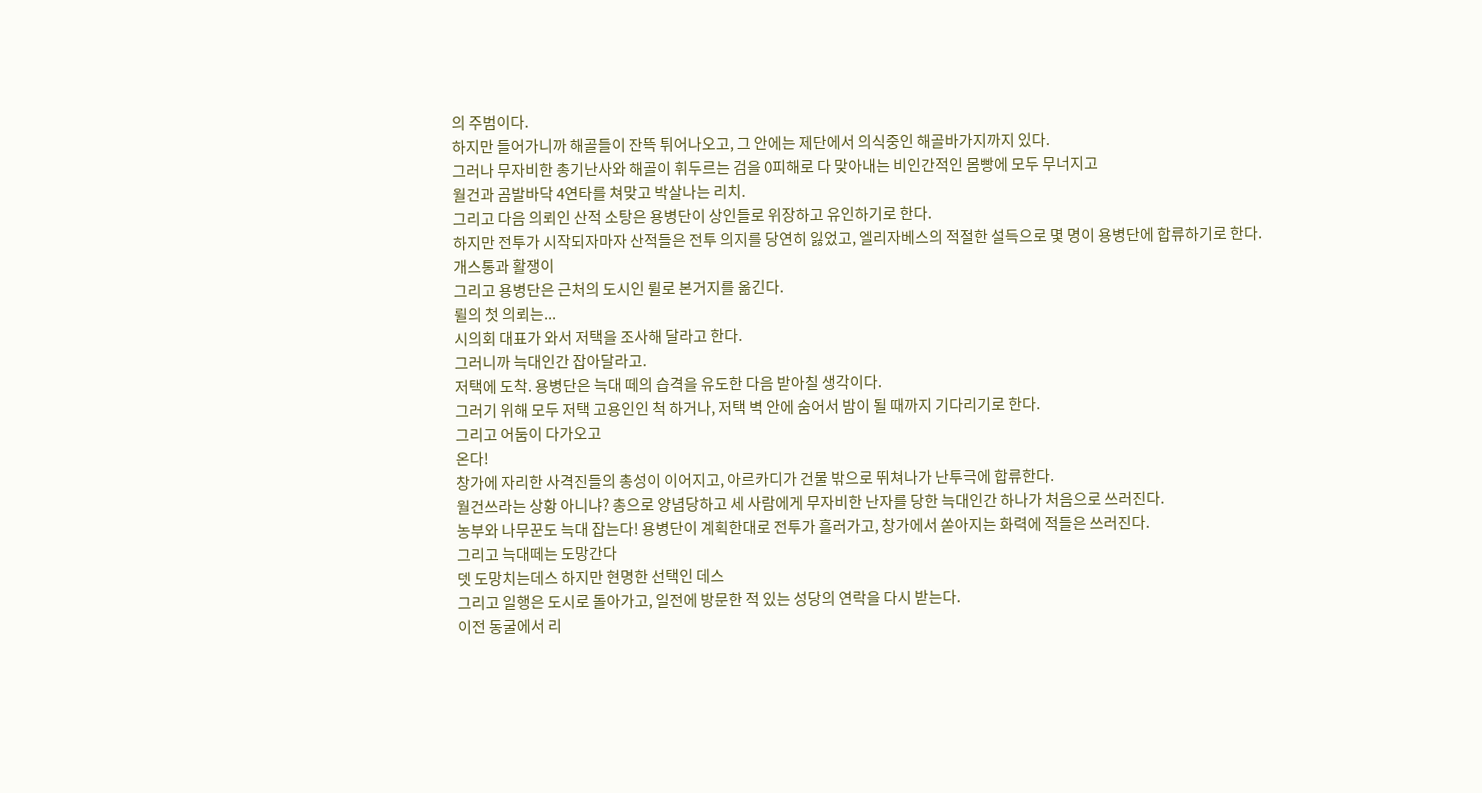의 주범이다.
하지만 들어가니까 해골들이 잔뜩 튀어나오고, 그 안에는 제단에서 의식중인 해골바가지까지 있다.
그러나 무자비한 총기난사와 해골이 휘두르는 검을 0피해로 다 맞아내는 비인간적인 몸빵에 모두 무너지고
월건과 곰발바닥 4연타를 쳐맞고 박살나는 리치.
그리고 다음 의뢰인 산적 소탕은 용병단이 상인들로 위장하고 유인하기로 한다.
하지만 전투가 시작되자마자 산적들은 전투 의지를 당연히 잃었고, 엘리자베스의 적절한 설득으로 몇 명이 용병단에 합류하기로 한다.
개스통과 활쟁이
그리고 용병단은 근처의 도시인 륄로 본거지를 옮긴다.
륄의 첫 의뢰는...
시의회 대표가 와서 저택을 조사해 달라고 한다.
그러니까 늑대인간 잡아달라고.
저택에 도착. 용병단은 늑대 떼의 습격을 유도한 다음 받아칠 생각이다.
그러기 위해 모두 저택 고용인인 척 하거나, 저택 벽 안에 숨어서 밤이 될 때까지 기다리기로 한다.
그리고 어둠이 다가오고
온다!
창가에 자리한 사격진들의 총성이 이어지고, 아르카디가 건물 밖으로 뛰쳐나가 난투극에 합류한다.
월건쓰라는 상황 아니냐? 총으로 양념당하고 세 사람에게 무자비한 난자를 당한 늑대인간 하나가 처음으로 쓰러진다.
농부와 나무꾼도 늑대 잡는다! 용병단이 계획한대로 전투가 흘러가고, 창가에서 쏟아지는 화력에 적들은 쓰러진다.
그리고 늑대떼는 도망간다
뎃 도망치는데스 하지만 현명한 선택인 데스
그리고 일행은 도시로 돌아가고, 일전에 방문한 적 있는 성당의 연락을 다시 받는다.
이전 동굴에서 리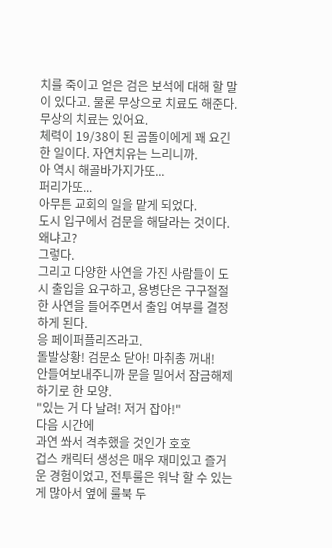치를 죽이고 얻은 검은 보석에 대해 할 말이 있다고. 물론 무상으로 치료도 해준다. 무상의 치료는 있어요.
체력이 19/38이 된 곰돌이에게 꽤 요긴한 일이다. 자연치유는 느리니까.
아 역시 해골바가지가또...
퍼리가또...
아무튼 교회의 일을 맡게 되었다.
도시 입구에서 검문을 해달라는 것이다. 왜냐고?
그렇다.
그리고 다양한 사연을 가진 사람들이 도시 출입을 요구하고, 용병단은 구구절절한 사연을 들어주면서 출입 여부를 결정하게 된다.
응 페이퍼플리즈라고.
돌발상황! 검문소 닫아! 마취총 꺼내!
안들여보내주니까 문을 밀어서 잠금해제하기로 한 모양.
"있는 거 다 날려! 저거 잡아!"
다음 시간에
과연 쏴서 격추했을 것인가 호호
겁스 캐릭터 생성은 매우 재미있고 즐거운 경험이었고, 전투룰은 워낙 할 수 있는게 많아서 옆에 룰북 두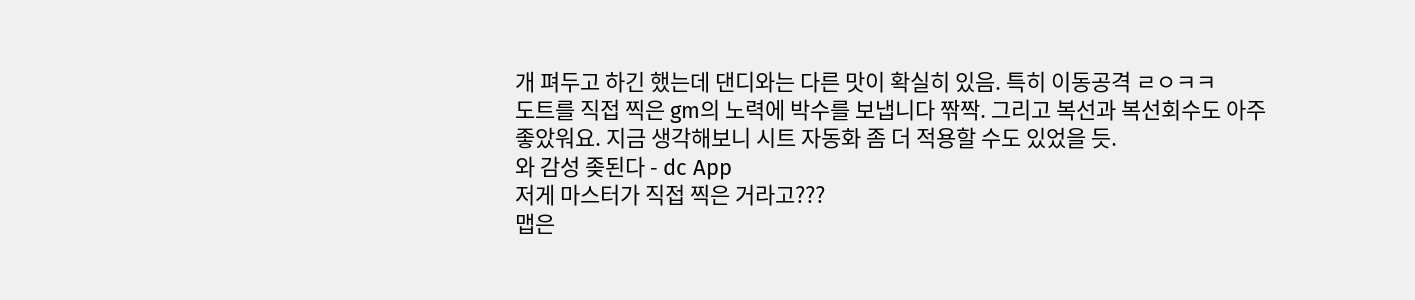개 펴두고 하긴 했는데 댄디와는 다른 맛이 확실히 있음. 특히 이동공격 ㄹㅇㅋㅋ
도트를 직접 찍은 gm의 노력에 박수를 보냅니다 짞짝. 그리고 복선과 복선회수도 아주 좋았워요. 지금 생각해보니 시트 자동화 좀 더 적용할 수도 있었을 듯.
와 감성 좆된다 - dc App
저게 마스터가 직접 찍은 거라고???
맵은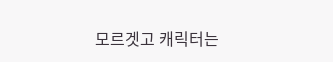모르겟고 캐릭터는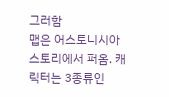그러함
맵은 어스토니시아 스토리에서 퍼옴. 캐릭터는 3종류인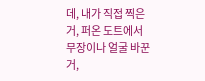데, 내가 직접 찍은 거, 퍼온 도트에서 무장이나 얼굴 바꾼 거,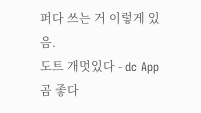퍼다 쓰는 거 이렇게 있음.
도트 개멋있다 - dc App
곰 좋다